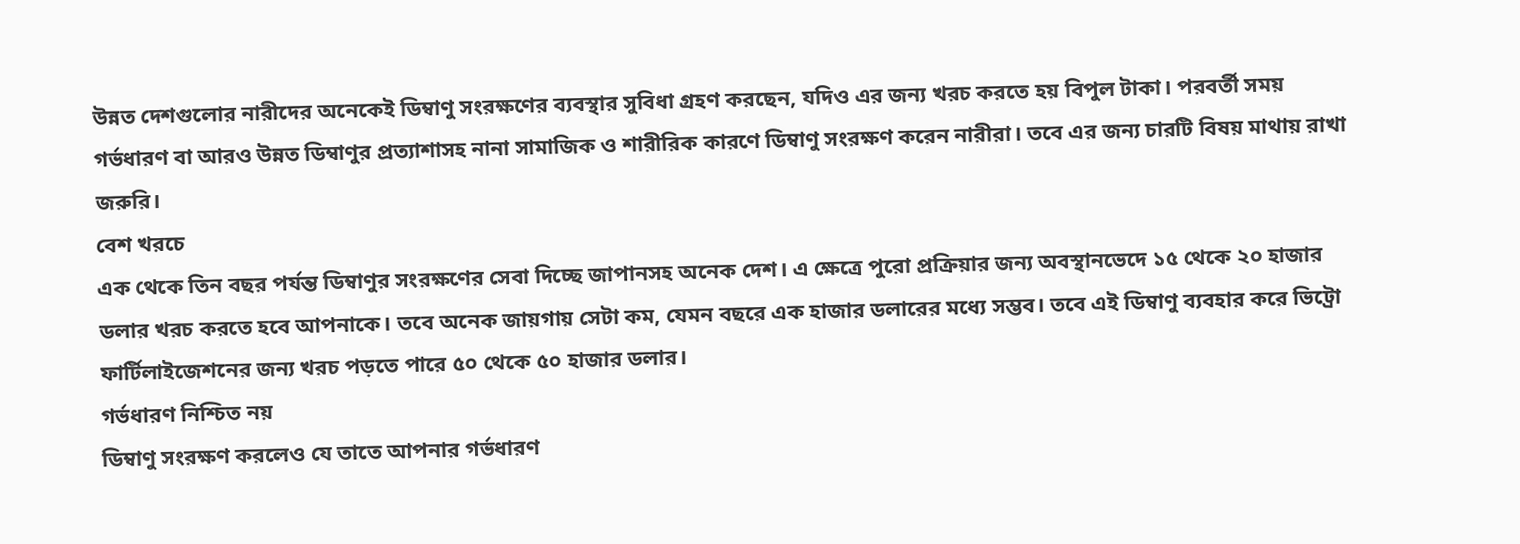উন্নত দেশগুলোর নারীদের অনেকেই ডিম্বাণু সংরক্ষণের ব্যবস্থার সুবিধা গ্রহণ করছেন, যদিও এর জন্য খরচ করতে হয় বিপুল টাকা। পরবর্তী সময় গর্ভধারণ বা আরও উন্নত ডিম্বাণুর প্রত্যাশাসহ নানা সামাজিক ও শারীরিক কারণে ডিম্বাণু সংরক্ষণ করেন নারীরা। তবে এর জন্য চারটি বিষয় মাথায় রাখা জরুরি।
বেশ খরচে
এক থেকে তিন বছর পর্যন্ত ডিম্বাণুর সংরক্ষণের সেবা দিচ্ছে জাপানসহ অনেক দেশ। এ ক্ষেত্রে পুরো প্রক্রিয়ার জন্য অবস্থানভেদে ১৫ থেকে ২০ হাজার ডলার খরচ করতে হবে আপনাকে। তবে অনেক জায়গায় সেটা কম, যেমন বছরে এক হাজার ডলারের মধ্যে সম্ভব। তবে এই ডিম্বাণু ব্যবহার করে ভিট্রো ফার্টিলাইজেশনের জন্য খরচ পড়তে পারে ৫০ থেকে ৫০ হাজার ডলার।
গর্ভধারণ নিশ্চিত নয়
ডিম্বাণু সংরক্ষণ করলেও যে তাতে আপনার গর্ভধারণ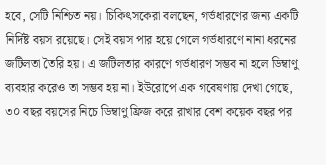হবে, সেটি নিশ্চিত নয়। চিকিৎসকেরা বলছেন, গর্ভধারণের জন্য একটি নির্দিষ্ট বয়স রয়েছে। সেই বয়স পার হয়ে গেলে গর্ভধারণে নানা ধরনের জটিলতা তৈরি হয়। এ জটিলতার কারণে গর্ভধারণ সম্ভব না হলে ডিম্বাণু ব্যবহার করেও তা সম্ভব হয় না। ইউরোপে এক গবেষণায় দেখা গেছে, ৩০ বছর বয়সের নিচে ডিম্বাণু ফ্রিজ করে রাখার বেশ কয়েক বছর পর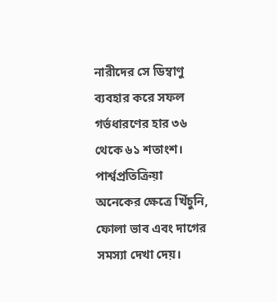নারীদের সে ডিম্বাণু ব্যবহার করে সফল গর্ভধারণের হার ৩৬ থেকে ৬১ শতাংশ।
পার্শ্বপ্রতিক্রিয়া
অনেকের ক্ষেত্রে খিঁচুনি, ফোলা ভাব এবং দাগের সমস্যা দেখা দেয়।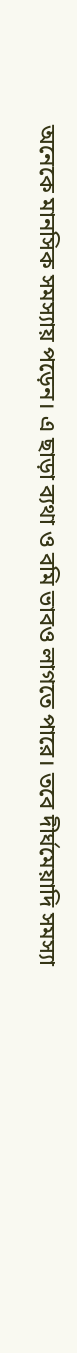অনেকে মানসিক সমস্যায় পড়েন। এ ছাড়া ব্যথা ও বমি ভাবও লাগতে পারে। তবে দীর্ঘমেয়াদি সমস্যা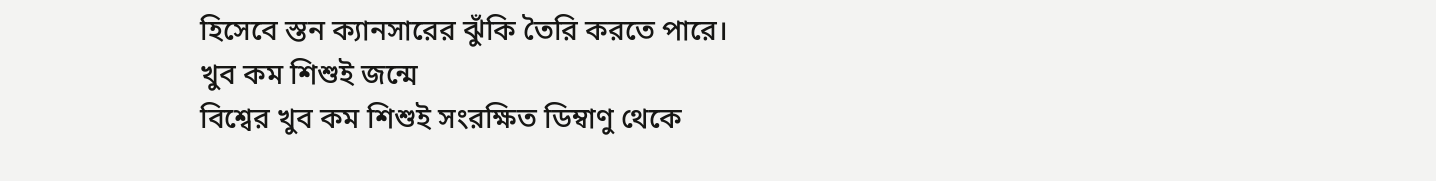হিসেবে স্তন ক্যানসারের ঝুঁকি তৈরি করতে পারে।
খুব কম শিশুই জন্মে
বিশ্বের খুব কম শিশুই সংরক্ষিত ডিম্বাণু থেকে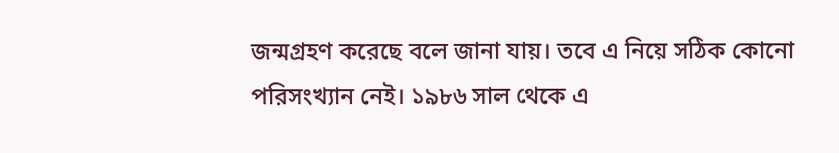জন্মগ্রহণ করেছে বলে জানা যায়। তবে এ নিয়ে সঠিক কোনো পরিসংখ্যান নেই। ১৯৮৬ সাল থেকে এ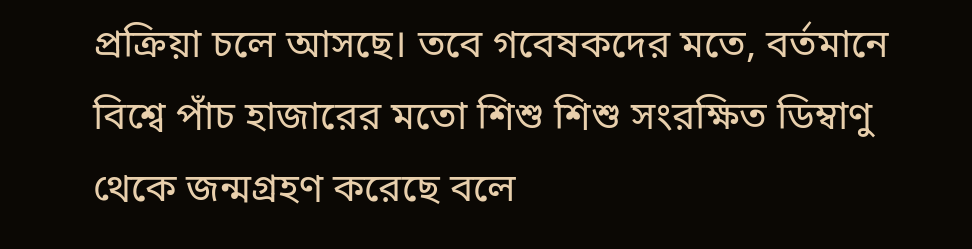প্রক্রিয়া চলে আসছে। তবে গবেষকদের মতে, বর্তমানে বিশ্বে পাঁচ হাজারের মতো শিশু শিশু সংরক্ষিত ডিম্বাণু থেকে জন্মগ্রহণ করেছে বলে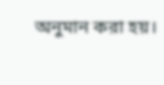অনুমান করা হয়।